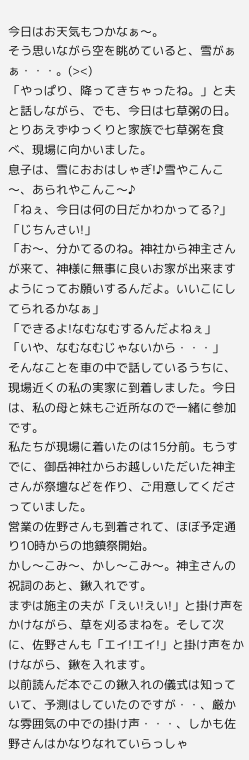今日はお天気もつかなぁ〜。
そう思いながら空を眺めていると、雪がぁぁ・・・。(><)
「やっぱり、降ってきちゃったね。」と夫と話しながら、でも、今日は七草粥の日。とりあえずゆっくりと家族で七草粥を食べ、現場に向かいました。
息子は、雪におおはしゃぎ!♪雪やこんこ〜、あられやこんこ〜♪
「ねぇ、今日は何の日だかわかってる?」
「じちんさい!」
「お〜、分かてるのね。神社から神主さんが来て、神様に無事に良いお家が出来ますようにってお願いするんだよ。いいこにしてられるかなぁ」
「できるよ!なむなむするんだよねぇ」
「いや、なむなむじゃないから・・・」
そんなことを車の中で話しているうちに、現場近くの私の実家に到着しました。今日は、私の母と妹もご近所なので一緒に参加です。
私たちが現場に着いたのは15分前。もうすでに、御岳神社からお越しいただいた神主さんが祭壇などを作り、ご用意してくださっていました。
営業の佐野さんも到着されて、ほぼ予定通り10時からの地鎮祭開始。
かし〜こみ〜、かし〜こみ〜。神主さんの祝詞のあと、鍬入れです。
まずは施主の夫が「えい!えい!」と掛け声をかけながら、草を刈るまねを。そして次に、佐野さんも「エイ!エイ!」と掛け声をかけながら、鍬を入れます。
以前読んだ本でこの鍬入れの儀式は知っていて、予測はしていたのですが・・、厳かな雰囲気の中での掛け声・・・、しかも佐野さんはかなりなれていらっしゃ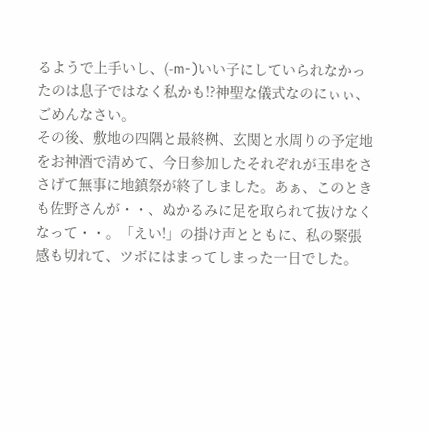るようで上手いし、(-m-)いい子にしていられなかったのは息子ではなく私かも!?神聖な儀式なのにぃぃ、ごめんなさい。
その後、敷地の四隅と最終桝、玄関と水周りの予定地をお神酒で清めて、今日参加したそれぞれが玉串をささげて無事に地鎮祭が終了しました。あぁ、このときも佐野さんが・・、ぬかるみに足を取られて抜けなくなって・・。「えい!」の掛け声とともに、私の緊張感も切れて、ツボにはまってしまった一日でした。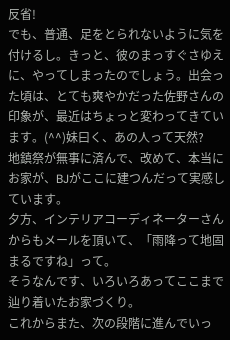反省!
でも、普通、足をとられないように気を付けるし。きっと、彼のまっすぐさゆえに、やってしまったのでしょう。出会った頃は、とても爽やかだった佐野さんの印象が、最近はちょっと変わってきています。(^^)妹曰く、あの人って天然?
地鎮祭が無事に済んで、改めて、本当にお家が、BJがここに建つんだって実感しています。
夕方、インテリアコーディネーターさんからもメールを頂いて、「雨降って地固まるですね」って。
そうなんです、いろいろあってここまで辿り着いたお家づくり。
これからまた、次の段階に進んでいっ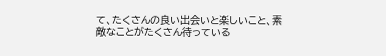て、たくさんの良い出会いと楽しいこと、素敵なことがたくさん待っている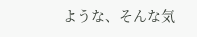ような、そんな気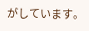がしています。